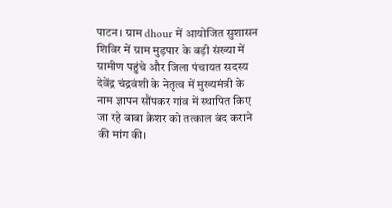पाटन। ग्राम dhour में आयोजित सुशासन शिविर में ग्राम मुड़पार के बड़ी संख्या में ग्रामीण पहुंचे और जिला पंचायत सदस्य देवेंद्र चंद्रवंशी के नेतृत्व में मुख्यमंत्री के नाम ज्ञापन सौंपकर गांव में स्थापित किए जा रहे बाबा क्रेशर को तत्काल बंद कराने की मांग की।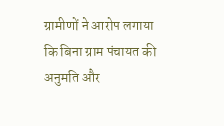ग्रामीणों ने आरोप लगाया कि बिना ग्राम पंचायत की अनुमति और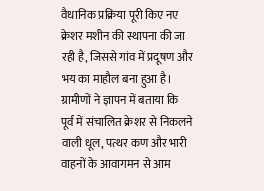वैधानिक प्रक्रिया पूरी किए नए क्रेशर मशीन की स्थापना की जा रही है, जिससे गांव में प्रदूषण और भय का माहौल बना हुआ है।
ग्रामीणों ने ज्ञापन में बताया कि पूर्व में संचालित क्रेशर से निकलने वाली धूल, पत्थर कण और भारी वाहनों के आवागमन से आम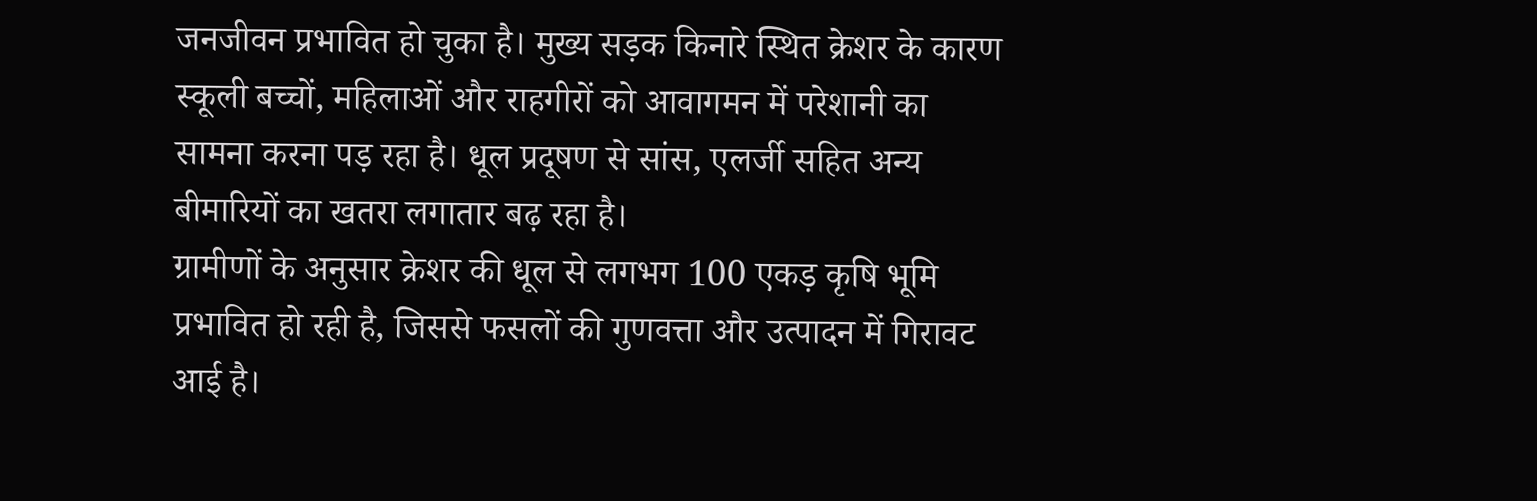जनजीवन प्रभावित हो चुका है। मुख्य सड़क किनारे स्थित क्रेशर के कारण स्कूली बच्चों, महिलाओं और राहगीरों को आवागमन में परेशानी का सामना करना पड़ रहा है। धूल प्रदूषण से सांस, एलर्जी सहित अन्य बीमारियों का खतरा लगातार बढ़ रहा है।
ग्रामीणों के अनुसार क्रेशर की धूल से लगभग 100 एकड़ कृषि भूमि प्रभावित हो रही है, जिससे फसलों की गुणवत्ता और उत्पादन में गिरावट आई है।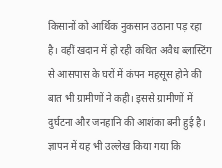किसानों को आर्थिक नुकसान उठाना पड़ रहा है। वहीं खदान में हो रही कथित अवैध ब्लास्टिंग से आसपास के घरों में कंपन महसूस होने की बात भी ग्रामीणों ने कही। इससे ग्रामीणों में दुर्घटना और जनहानि की आशंका बनी हुई है।
ज्ञापन में यह भी उल्लेख किया गया कि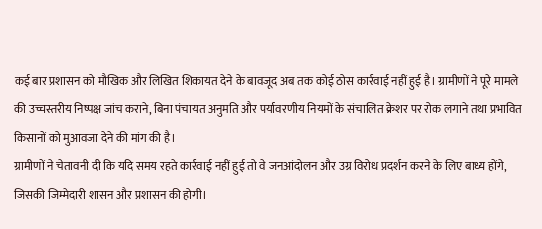कई बार प्रशासन को मौखिक और लिखित शिकायत देने के बावजूद अब तक कोई ठोस कार्रवाई नहीं हुई है। ग्रामीणों ने पूरे मामले की उच्चस्तरीय निष्पक्ष जांच कराने, बिना पंचायत अनुमति और पर्यावरणीय नियमों के संचालित क्रेशर पर रोक लगाने तथा प्रभावित किसानों को मुआवजा देने की मांग की है।
ग्रामीणों ने चेतावनी दी कि यदि समय रहते कार्रवाई नहीं हुई तो वे जनआंदोलन और उग्र विरोध प्रदर्शन करने के लिए बाध्य होंगे, जिसकी जिम्मेदारी शासन और प्रशासन की होगी।